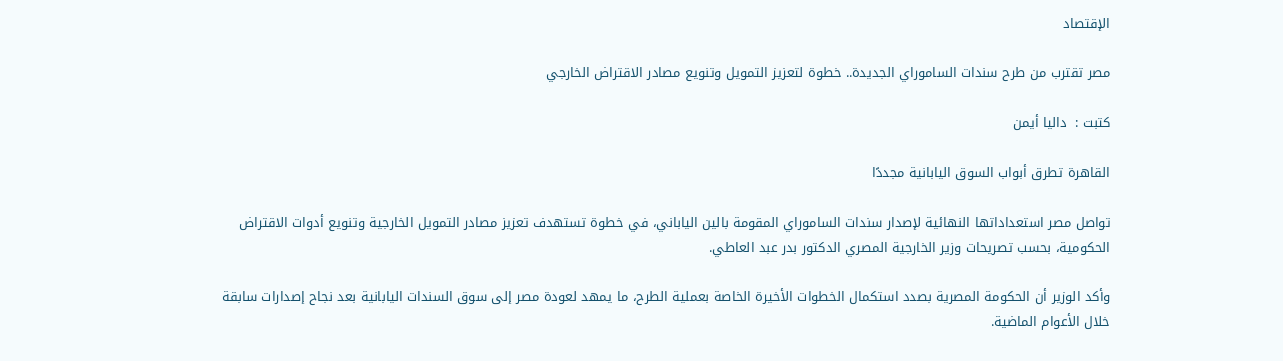الإقتصاد

مصر تقترب من طرح سندات الساموراي الجديدة.. خطوة لتعزيز التمويل وتنويع مصادر الاقتراض الخارجي

كتبت :  داليا أيمن

القاهرة تطرق أبواب السوق اليابانية مجددًا

تواصل مصر استعداداتها النهائية لإصدار سندات الساموراي المقومة بالين الياباني، في خطوة تستهدف تعزيز مصادر التمويل الخارجية وتنويع أدوات الاقتراض الحكومية، بحسب تصريحات وزير الخارجية المصري الدكتور بدر عبد العاطي.

وأكد الوزير أن الحكومة المصرية بصدد استكمال الخطوات الأخيرة الخاصة بعملية الطرح، ما يمهد لعودة مصر إلى سوق السندات اليابانية بعد نجاح إصدارات سابقة خلال الأعوام الماضية.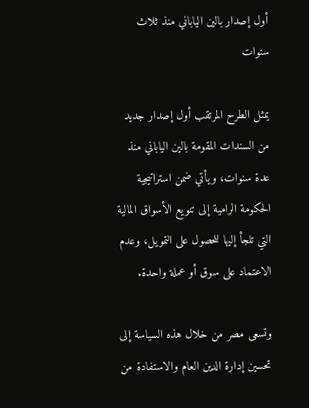أول إصدار بالين الياباني منذ ثلاث سنوات

يمثل الطرح المرتقب أول إصدار جديد من السندات المقومة بالين الياباني منذ عدة سنوات، ويأتي ضمن استراتيجية الحكومة الرامية إلى تنويع الأسواق المالية التي تلجأ إليها للحصول على التمويل، وعدم الاعتماد على سوق أو عملة واحدة.

وتسعى مصر من خلال هذه السياسة إلى تحسين إدارة الدين العام والاستفادة من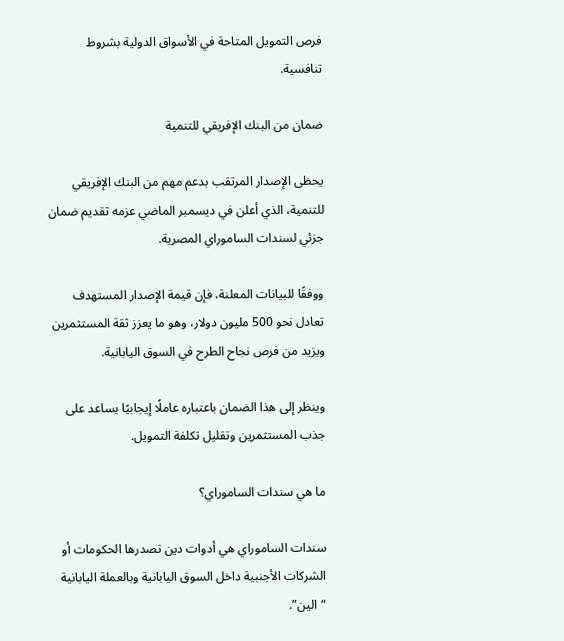فرص التمويل المتاحة في الأسواق الدولية بشروط تنافسية.

ضمان من البنك الإفريقي للتنمية

يحظى الإصدار المرتقب بدعم مهم من البنك الإفريقي للتنمية، الذي أعلن في ديسمبر الماضي عزمه تقديم ضمان جزئي لسندات الساموراي المصرية.

ووفقًا للبيانات المعلنة، فإن قيمة الإصدار المستهدف تعادل نحو 500 مليون دولار، وهو ما يعزز ثقة المستثمرين ويزيد من فرص نجاح الطرح في السوق اليابانية.

وينظر إلى هذا الضمان باعتباره عاملًا إيجابيًا يساعد على جذب المستثمرين وتقليل تكلفة التمويل.

ما هي سندات الساموراي؟

سندات الساموراي هي أدوات دين تصدرها الحكومات أو الشركات الأجنبية داخل السوق اليابانية وبالعملة اليابانية “الين”.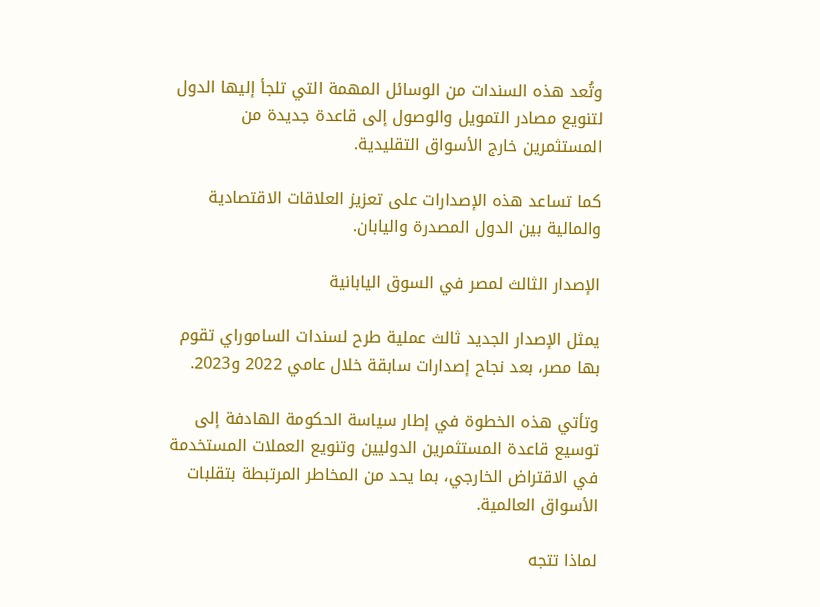وتُعد هذه السندات من الوسائل المهمة التي تلجأ إليها الدول لتنويع مصادر التمويل والوصول إلى قاعدة جديدة من المستثمرين خارج الأسواق التقليدية.

كما تساعد هذه الإصدارات على تعزيز العلاقات الاقتصادية والمالية بين الدول المصدرة واليابان.

الإصدار الثالث لمصر في السوق اليابانية

يمثل الإصدار الجديد ثالث عملية طرح لسندات الساموراي تقوم بها مصر، بعد نجاح إصدارات سابقة خلال عامي 2022 و2023.

وتأتي هذه الخطوة في إطار سياسة الحكومة الهادفة إلى توسيع قاعدة المستثمرين الدوليين وتنويع العملات المستخدمة في الاقتراض الخارجي، بما يحد من المخاطر المرتبطة بتقلبات الأسواق العالمية.

لماذا تتجه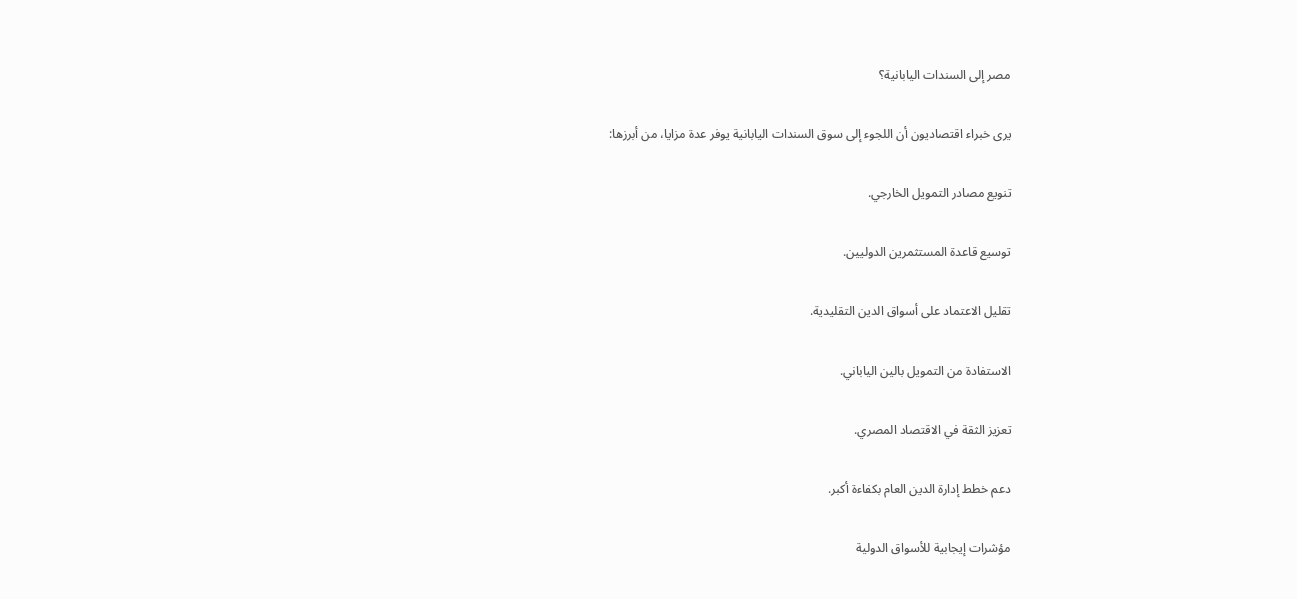مصر إلى السندات اليابانية؟

يرى خبراء اقتصاديون أن اللجوء إلى سوق السندات اليابانية يوفر عدة مزايا، من أبرزها:

تنويع مصادر التمويل الخارجي.

توسيع قاعدة المستثمرين الدوليين.

تقليل الاعتماد على أسواق الدين التقليدية.

الاستفادة من التمويل بالين الياباني.

تعزيز الثقة في الاقتصاد المصري.

دعم خطط إدارة الدين العام بكفاءة أكبر.

مؤشرات إيجابية للأسواق الدولية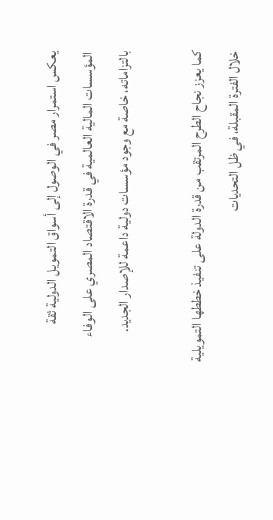يعكس استمرار مصر في الوصول إلى أسواق التمويل الدولية ثقة المؤسسات المالية العالمية في قدرة الاقتصاد المصري على الوفاء بالتزاماته، خاصة مع وجود مؤسسات دولية داعمة للإصدار الجديد.

كما يعزز نجاح الطرح المرتقب من قدرة الدولة على تنفيذ خططها التمويلية خلال الفترة المقبلة، في ظل التحديات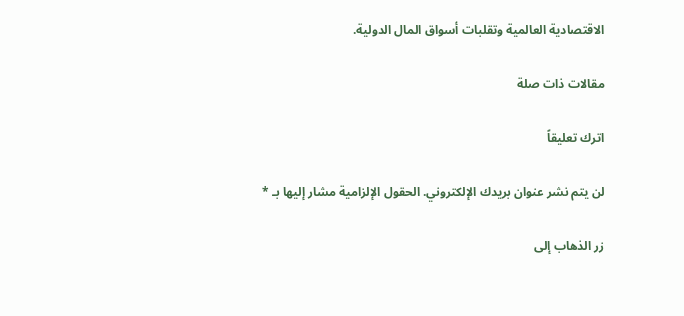الاقتصادية العالمية وتقلبات أسواق المال الدولية.

مقالات ذات صلة

اترك تعليقاً

لن يتم نشر عنوان بريدك الإلكتروني. الحقول الإلزامية مشار إليها بـ *

زر الذهاب إلى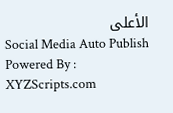الأعلى
Social Media Auto Publish Powered By : XYZScripts.com